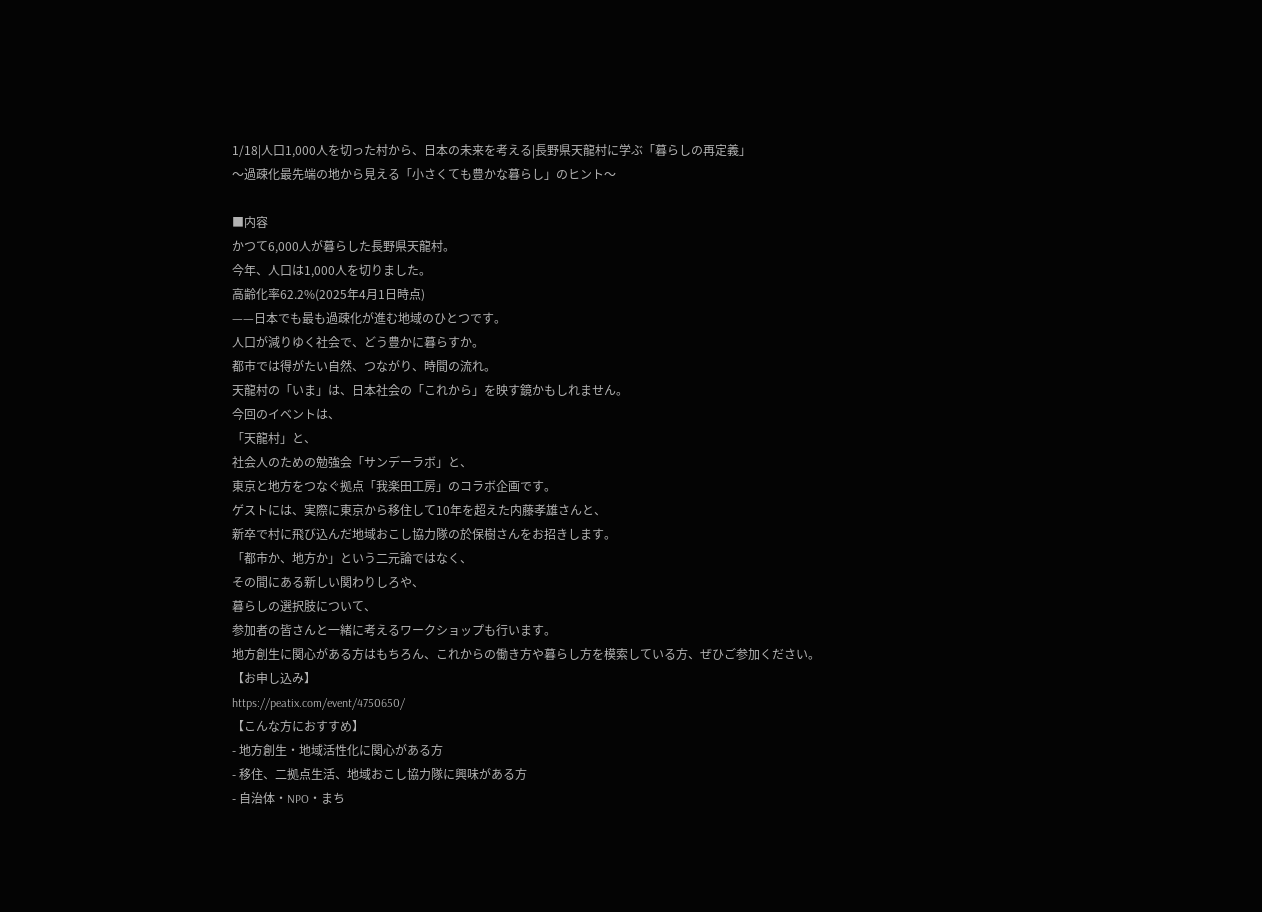1/18|人口1,000人を切った村から、日本の未来を考える|長野県天龍村に学ぶ「暮らしの再定義」
〜過疎化最先端の地から見える「小さくても豊かな暮らし」のヒント〜

■内容
かつて6,000人が暮らした長野県天龍村。
今年、人口は1,000人を切りました。
高齢化率62.2%(2025年4月1日時点)
——日本でも最も過疎化が進む地域のひとつです。
人口が減りゆく社会で、どう豊かに暮らすか。
都市では得がたい自然、つながり、時間の流れ。
天龍村の「いま」は、日本社会の「これから」を映す鏡かもしれません。
今回のイベントは、
「天龍村」と、
社会人のための勉強会「サンデーラボ」と、
東京と地方をつなぐ拠点「我楽田工房」のコラボ企画です。
ゲストには、実際に東京から移住して10年を超えた内藤孝雄さんと、
新卒で村に飛び込んだ地域おこし協力隊の於保樹さんをお招きします。
「都市か、地方か」という二元論ではなく、
その間にある新しい関わりしろや、
暮らしの選択肢について、
参加者の皆さんと一緒に考えるワークショップも行います。
地方創生に関心がある方はもちろん、これからの働き方や暮らし方を模索している方、ぜひご参加ください。
【お申し込み】
https://peatix.com/event/4750650/
【こんな方におすすめ】
- 地方創生・地域活性化に関心がある方
- 移住、二拠点生活、地域おこし協力隊に興味がある方
- 自治体・NPO・まち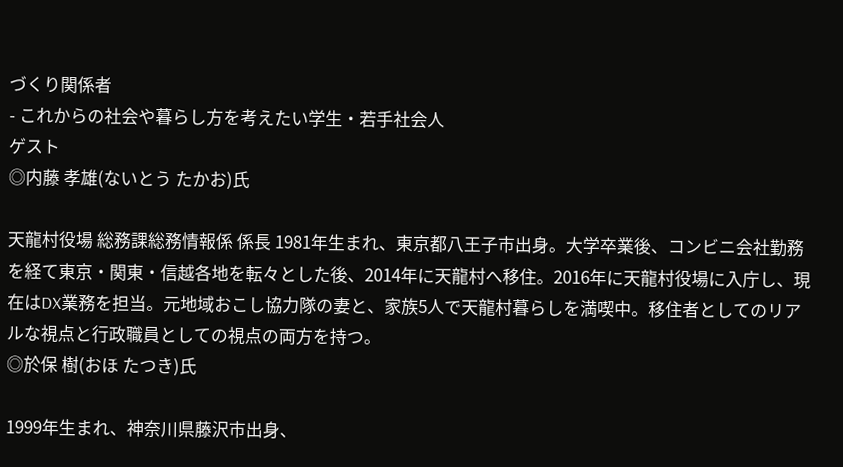づくり関係者
- これからの社会や暮らし方を考えたい学生・若手社会人
ゲスト
◎内藤 孝雄(ないとう たかお)氏

天龍村役場 総務課総務情報係 係長 1981年生まれ、東京都八王子市出身。大学卒業後、コンビニ会社勤務を経て東京・関東・信越各地を転々とした後、2014年に天龍村へ移住。2016年に天龍村役場に入庁し、現在はDX業務を担当。元地域おこし協力隊の妻と、家族5人で天龍村暮らしを満喫中。移住者としてのリアルな視点と行政職員としての視点の両方を持つ。
◎於保 樹(おほ たつき)氏

1999年生まれ、神奈川県藤沢市出身、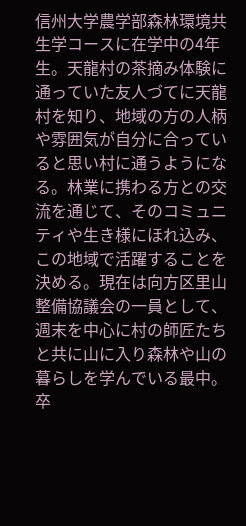信州大学農学部森林環境共生学コースに在学中の4年生。天龍村の茶摘み体験に通っていた友人づてに天龍村を知り、地域の方の人柄や雰囲気が自分に合っていると思い村に通うようになる。林業に携わる方との交流を通じて、そのコミュニティや生き様にほれ込み、この地域で活躍することを決める。現在は向方区里山整備協議会の一員として、週末を中心に村の師匠たちと共に山に入り森林や山の暮らしを学んでいる最中。卒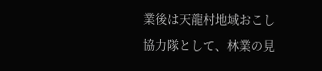業後は天龍村地域おこし協力隊として、林業の見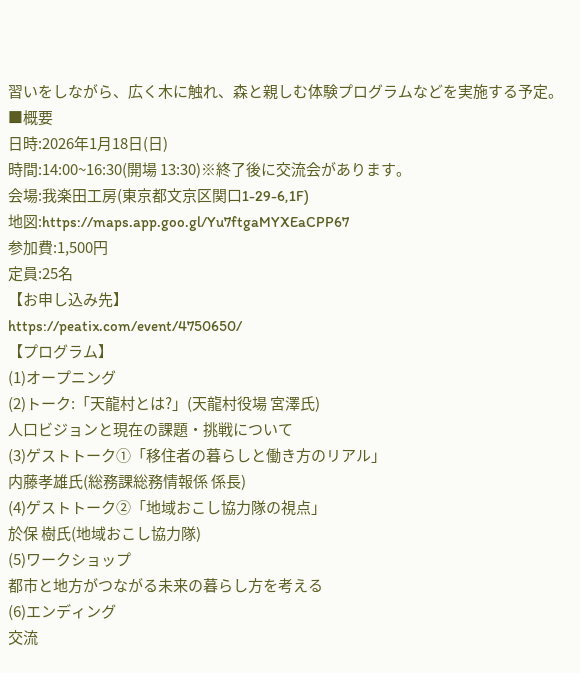習いをしながら、広く木に触れ、森と親しむ体験プログラムなどを実施する予定。
■概要
日時:2026年1月18日(日)
時間:14:00~16:30(開場 13:30)※終了後に交流会があります。
会場:我楽田工房(東京都文京区関口1-29-6,1F)
地図:https://maps.app.goo.gl/Yu7ftgaMYXEaCPP67
参加費:1,500円
定員:25名
【お申し込み先】
https://peatix.com/event/4750650/
【プログラム】
(1)オープニング
(2)トーク:「天龍村とは?」(天龍村役場 宮澤氏)
人口ビジョンと現在の課題・挑戦について
(3)ゲストトーク①「移住者の暮らしと働き方のリアル」
内藤孝雄氏(総務課総務情報係 係長)
(4)ゲストトーク②「地域おこし協力隊の視点」
於保 樹氏(地域おこし協力隊)
(5)ワークショップ
都市と地方がつながる未来の暮らし方を考える
(6)エンディング
交流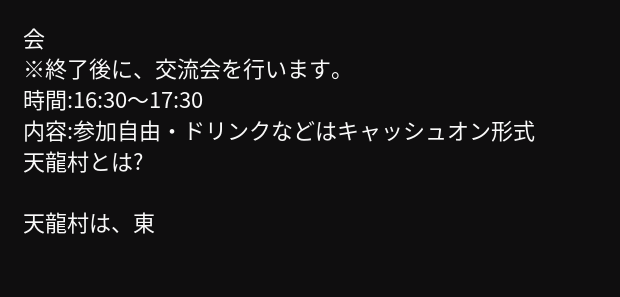会
※終了後に、交流会を行います。
時間:16:30〜17:30
内容:参加自由・ドリンクなどはキャッシュオン形式
天龍村とは?

天龍村は、東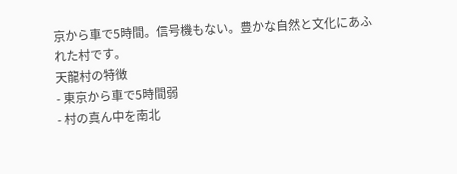京から車で5時間。信号機もない。豊かな自然と文化にあふれた村です。
天龍村の特徴
- 東京から車で5時間弱
- 村の真ん中を南北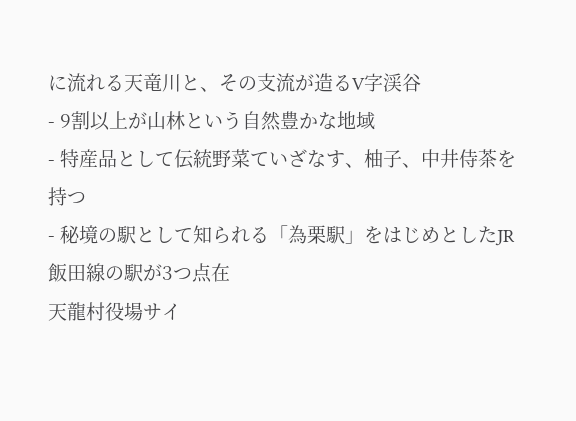に流れる天竜川と、その支流が造るV字渓谷
- 9割以上が山林という自然豊かな地域
- 特産品として伝統野菜ていざなす、柚子、中井侍茶を持つ
- 秘境の駅として知られる「為栗駅」をはじめとしたJR飯田線の駅が3つ点在
天龍村役場サイ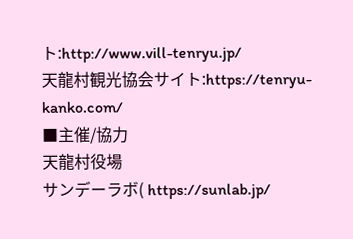ト:http://www.vill-tenryu.jp/
天龍村観光協会サイト:https://tenryu-kanko.com/
■主催/協力
天龍村役場
サンデーラボ( https://sunlab.jp/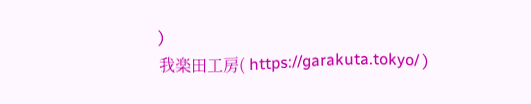)
我楽田工房( https://garakuta.tokyo/ )